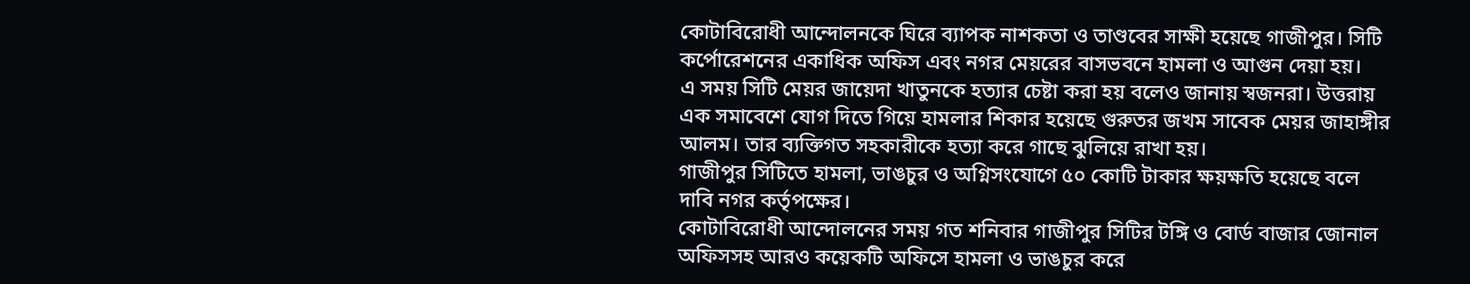কোটাবিরোধী আন্দোলনকে ঘিরে ব্যাপক নাশকতা ও তাণ্ডবের সাক্ষী হয়েছে গাজীপুর। সিটি কর্পোরেশনের একাধিক অফিস এবং নগর মেয়রের বাসভবনে হামলা ও আগুন দেয়া হয়।
এ সময় সিটি মেয়র জায়েদা খাতুনকে হত্যার চেষ্টা করা হয় বলেও জানায় স্বজনরা। উত্তরায় এক সমাবেশে যোগ দিতে গিয়ে হামলার শিকার হয়েছে গুরুতর জখম সাবেক মেয়র জাহাঙ্গীর আলম। তার ব্যক্তিগত সহকারীকে হত্যা করে গাছে ঝুলিয়ে রাখা হয়।
গাজীপুর সিটিতে হামলা, ভাঙচুর ও অগ্নিসংযোগে ৫০ কোটি টাকার ক্ষয়ক্ষতি হয়েছে বলে দাবি নগর কর্তৃপক্ষের।
কোটাবিরোধী আন্দোলনের সময় গত শনিবার গাজীপুর সিটির টঙ্গি ও বোর্ড বাজার জোনাল অফিসসহ আরও কয়েকটি অফিসে হামলা ও ভাঙচুর করে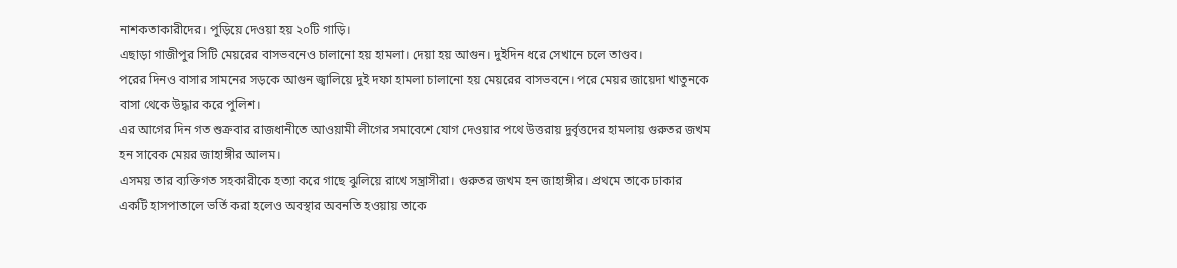নাশকতাকারীদের। পুড়িয়ে দেওয়া হয় ২০টি গাড়ি।
এছাড়া গাজীপুর সিটি মেয়রের বাসভবনেও চালানো হয় হামলা। দেয়া হয় আগুন। দুইদিন ধরে সেখানে চলে তাণ্ডব।
পরের দিনও বাসার সামনের সড়কে আগুন জ্বালিয়ে দুই দফা হামলা চালানো হয় মেয়রের বাসভবনে। পরে মেয়র জায়েদা খাতুনকে বাসা থেকে উদ্ধার করে পুলিশ।
এর আগের দিন গত শুক্রবার রাজধানীতে আওয়ামী লীগের সমাবেশে যোগ দেওয়ার পথে উত্তরায় দুর্বৃত্তদের হামলায় গুরুতর জখম হন সাবেক মেয়র জাহাঙ্গীর আলম।
এসময় তার ব্যক্তিগত সহকারীকে হত্যা করে গাছে ঝুলিয়ে রাখে সন্ত্রাসীরা। গুরুতর জখম হন জাহাঙ্গীর। প্রথমে তাকে ঢাকার একটি হাসপাতালে ভর্তি করা হলেও অবস্থার অবনতি হওয়ায় তাকে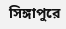সিঙ্গাপুরে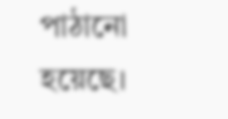পাঠানো হয়েছে।